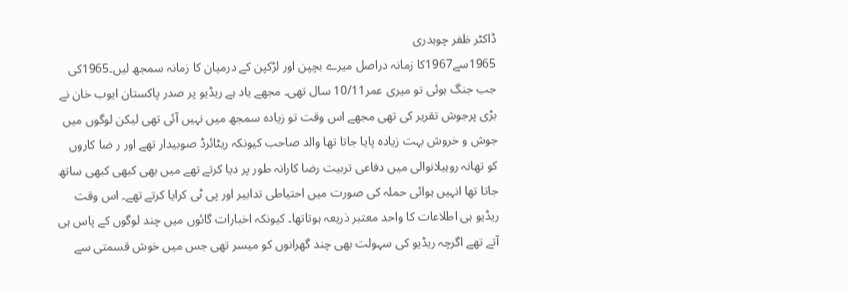ڈاکٹر ظفر چوہدری
1965سے1967کا زمانہ دراصل میرے بچپن اور لڑکپن کے درمیان کا زمانہ سمجھ لیں۔1965کی جب جنگ ہوئی تو میری عمر10/11 سال تھی۔ مجھے یاد ہے ریڈیو پر صدر پاکستان ایوب خان نے بڑی پرجوش تقریر کی تھی مجھے اس وقت تو زیادہ سمجھ میں نہیں آئی تھی لیکن لوگوں میں جوش و خروش بہت زیادہ پایا جاتا تھا والد صاحب کیونکہ ریٹائرڈ صوبیدار تھے اور ر ضا کاروں کو تھانہ روہیلانوالی میں دفاعی تربیت رضا کارانہ طور پر دیا کرتے تھے میں بھی کبھی کبھی ساتھ جاتا تھا انہیں ہوائی حملہ کی صورت میں احتیاطی تدابیر اور پی ٹی کرایا کرتے تھے۔ اس وقت ریڈیو ہی اطلاعات کا واحد معتبر ذریعہ ہوتاتھا۔ کیونکہ اخبارات گائوں میں چند لوگوں کے پاس ہی آتے تھے اگرچہ ریڈیو کی سہولت بھی چند گھرانوں کو میسر تھی جس میں خوش قسمتی سے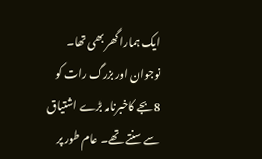ایک ہمارا گھر بھی تھا۔ نوجوان اور بزرگ رات کو 8بجے کاخبرنامہ بڑے اشتیاق سے سنتے تھے۔ عام طور پر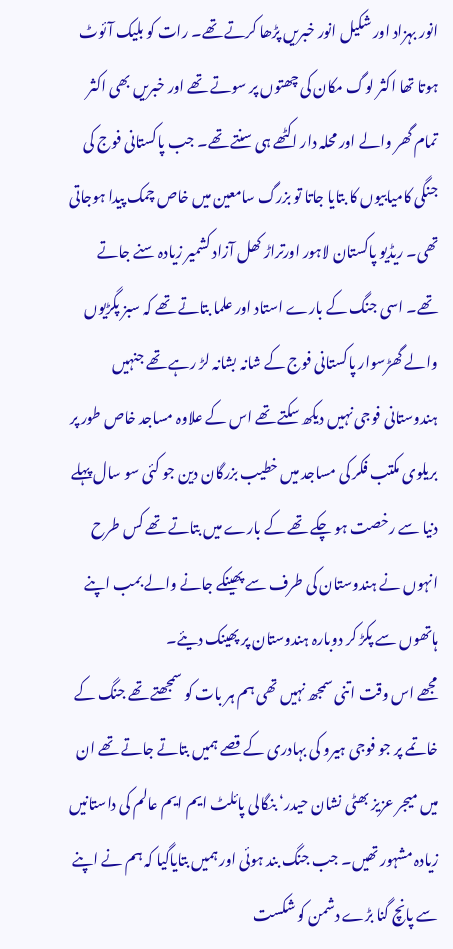انور بہزاد اور شکیل انور خبریں پڑھا کرتے تھے۔ رات کو بلیک آئوٹ ہوتا تھا اکثر لوگ مکان کی چھتوں پر سوتے تھے اور خبریں بھی اکثر تمام گھر والے اور محلہ دار اکٹھے ہی سنتے تھے۔ جب پاکستانی فوج کی جنگی کامیابیوں کا بتایا جاتا تو بزرگ سامعین میں خاص چمک پیدا ہوجاتی تھی۔ ریڈیو پاکستان لاہور اورتراڑ کھل آزاد کشمیر زیادہ سنے جاتے تھے۔ اسی جنگ کے بارے استاد اور علما بتاتے تھے کہ سبز پگڑیوں والے گھڑسوار پاکستانی فوج کے شانہ بشانہ لڑ رہے تھے جنہیں ہندوستانی فوجی نہیں دیکھ سکتے تھے اس کے علاوہ مساجد خاص طور پر بریلوی مکتب فکر کی مساجد میں خطیب بزرگان دین جو کئی سو سال پہلے دنیا سے رخصت ہو چکے تھے کے بارے میں بتاتے تھے کس طرح انہوں نے ہندوستان کی طرف سے پھینکے جانے والے بمب اپنے ہاتھوں سے پکڑ کر دوبارہ ہندوستان پر پھینک دیئے۔
مجھے اس وقت اتنی سمجھ نہیں تھی ہم ہر بات کو سمجھتے تھے جنگ کے خاتمے پر جو فوجی ہیرو کی بہادری کے قصے ہمیں بتاتے جاتے تھے ان میں میجر عزیز بھٹی نشان حیدر‘ بنگالی پائلٹ ایم ایم عالم کی داستانیں زیادہ مشہور تھیں۔ جب جنگ بند ہوئی اور ہمیں بتایاگیا کہ ہم نے اپنے سے پانچ گنا بڑے دشمن کو شکست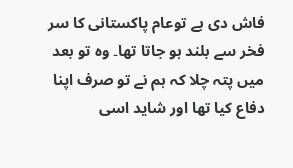فاش دی ہے توعام پاکستانی کا سر فخر سے بلند ہو جاتا تھا۔ وہ تو بعد میں پتہ چلا کہ ہم نے تو صرف اپنا دفاع کیا تھا اور شاید اسی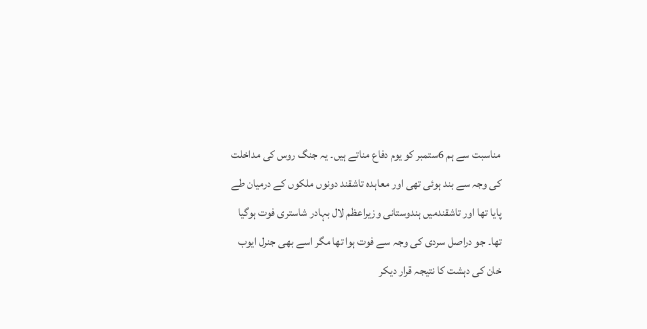مناسبت سے ہم 6ستمبر کو یوم دفاع مناتے ہیں۔ یہ جنگ روس کی مداخلت کی وجہ سے بند ہوئی تھی اور معاہدہ تاشقند دونوں ملکوں کے درمیان طے پایا تھا اور تاشقندمیں ہندوستانی وزیراعظم لال بہادر شاستری فوت ہوگیا تھا۔ جو دراصل سردی کی وجہ سے فوت ہوا تھا مگر اسے بھی جنرل ایوب خان کی دہشت کا نتیجہ قرار دیکر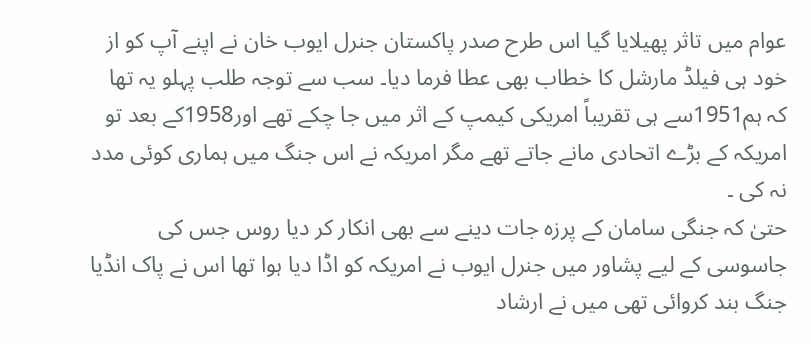عوام میں تاثر پھیلایا گیا اس طرح صدر پاکستان جنرل ایوب خان نے اپنے آپ کو از خود ہی فیلڈ مارشل کا خطاب بھی عطا فرما دیا۔ سب سے توجہ طلب پہلو یہ تھا کہ ہم1951سے ہی تقریباً امریکی کیمپ کے اثر میں جا چکے تھے اور1958کے بعد تو امریکہ کے بڑے اتحادی مانے جاتے تھے مگر امریکہ نے اس جنگ میں ہماری کوئی مدد نہ کی ۔
حتیٰ کہ جنگی سامان کے پرزہ جات دینے سے بھی انکار کر دیا روس جس کی جاسوسی کے لیے پشاور میں جنرل ایوب نے امریکہ کو اڈا دیا ہوا تھا اس نے پاک انڈیا جنگ بند کروائی تھی میں نے ارشاد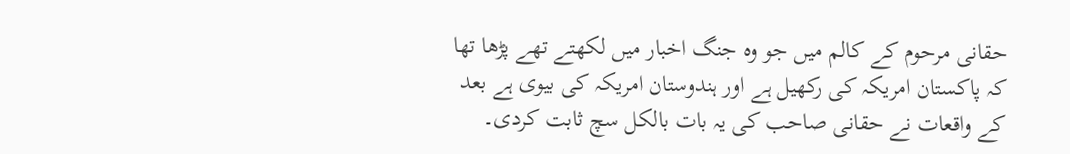حقانی مرحوم کے کالم میں جو وہ جنگ اخبار میں لکھتے تھے پڑھا تھا کہ پاکستان امریکہ کی رکھیل ہے اور ہندوستان امریکہ کی بیوی ہے بعد کے واقعات نے حقانی صاحب کی یہ بات بالکل سچ ثابت کردی۔